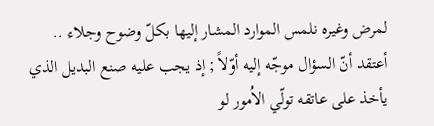لمرض وغيره نلمس الموارد المشار إليها بكلّ وضوح وجلاء ..
أعتقد أنّ السؤال موجّه إليه أوّلاً ; إذ يجب عليه صنع البديل الذي يأخذ على عاتقه تولّي الاُمور لو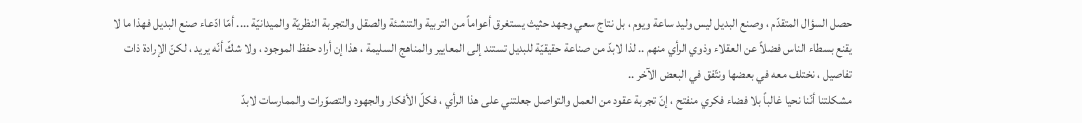حصل السؤال المتقدّم ، وصنع البديل ليس وليد ساعة ويوم ، بل نتاج سعي وجهد حثيث يستغرق أعواماً من التربية والتنشئة والصقل والتجربة النظريّة والميدانيّة .... أمّا ادّعاء صنع البديل فهذا ما لا يقنع بسطاء الناس فضلاً عن العقلاء وذوي الرأي منهم .. لذا لابدّ من صناعة حقيقيّة للبديل تستند إلى المعايير والمناهج السليمة ، هذا إن أراد حفظ الموجود ، ولا شكّ أنّه يريد ، لكنّ الإرادة ذات تفاصيل ، نختلف معه في بعضها ونتّفق في البعض الآخر ..
مشكلتنا أنّنا نحيا غالباً بلا فضاء فكري منفتح ، إنّ تجربة عقود من العمل والتواصل جعلتني على هذا الرأي ، فكلّ الأفكار والجهود والتصوّرات والممارسات لابدّ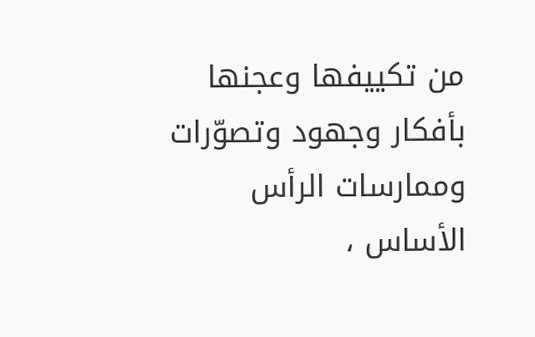من تكييفها وعجنها بأفكار وجهود وتصوّرات وممارسات الرأس الأساس ،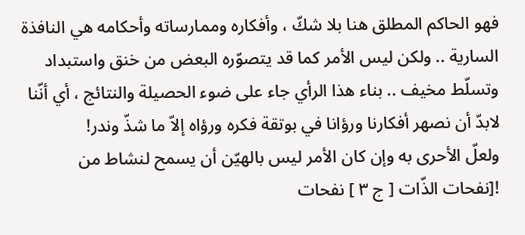فهو الحاكم المطلق هنا بلا شكّ ، وأفكاره وممارساته وأحكامه هي النافذة السارية .. ولكن ليس الأمر كما قد يتصوّره البعض من خنق واستبداد وتسلّط مخيف .. بناء هذا الرأي جاء على ضوء الحصيلة والنتائج ، أي أنّنا لابدّ أن نصهر أفكارنا ورؤانا في بوتقة فكره ورؤاه إلاّ ما شذّ وندر!
ولعلّ الأحرى به وإن كان الأمر ليس بالهيّن أن يسمح لنشاط من
![نفحات الذّات [ ج ٣ ] نفحات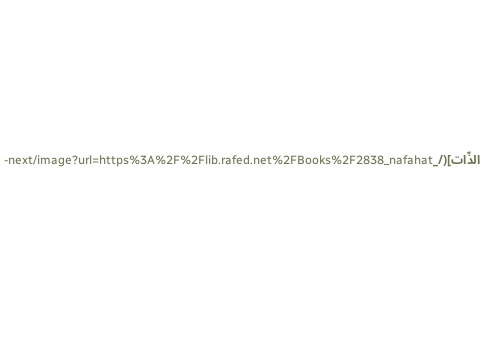الذّات](/_next/image?url=https%3A%2F%2Flib.rafed.net%2FBooks%2F2838_nafahat-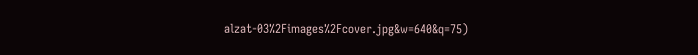alzat-03%2Fimages%2Fcover.jpg&w=640&q=75)